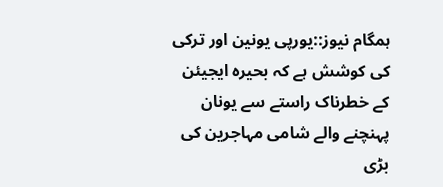ہمگام نیوز::یورپی یونین اور ترکی کی کوشش ہے کہ بحیرہ ایجیئن کے خطرناک راستے سے یونان پہنچنے والے شامی مہاجرین کی بڑی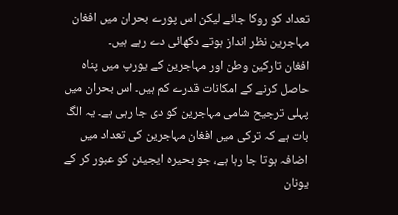تعداد کو روکا جائے لیکن اس پورے بحران میں افغان مہاجرین نظر انداز ہوتے دکھائی دے رہے ہیں۔
افغان تارکین وطن اور مہاجرین کے یورپ میں پناہ حاصل کرنے کے امکانات قدرے کم ہیں۔ اس بحران میں پہلی ترجیح شامی مہاجرین کو دی جا رہی ہے۔ یہ الگ بات ہے کہ ترکی میں افغان مہاجرین کی تعداد میں اضافہ ہوتا جا رہا ہے، جو بحیرہ ایجیئن کو عبور کر کے یونان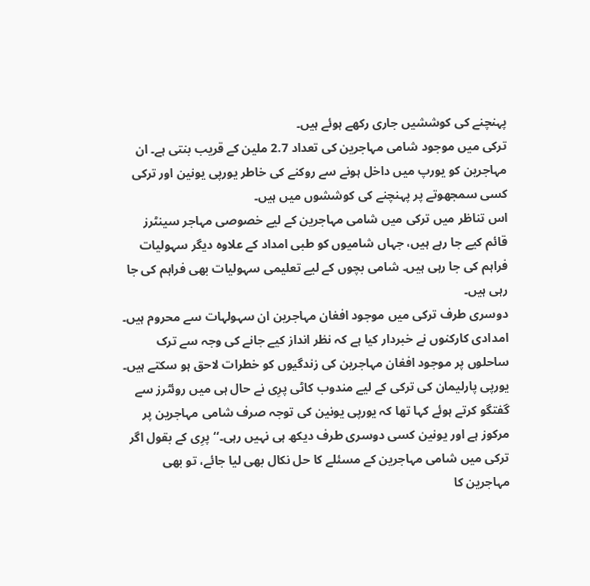پہنچنے کی کوششیں جاری رکھے ہوئے ہیں۔
ترکی میں موجود شامی مہاجرین کی تعداد 2.7 ملین کے قریب بنتی ہے۔ ان مہاجرین کو یورپ میں داخل ہونے سے روکنے کی خاطر یورپی یونین اور ترکی کسی سمجھوتے پر پہنچنے کی کوششوں میں ہیں۔
اس تناظر میں ترکی میں شامی مہاجرین کے لیے خصوصی مہاجر سینٹرز قائم کیے جا رہے ہیں، جہاں شامیوں کو طبی امداد کے علاوہ دیگر سہولیات فراہم کی جا رہی ہیں۔ شامی بچوں کے لیے تعلیمی سہولیات بھی فراہم کی جا رہی ہیں۔
دوسری طرف ترکی میں موجود افغان مہاجرین ان سہولہات سے محروم ہیں۔ امدادی کارکنوں نے خبردار کیا ہے کہ نظر انداز کیے جانے کی وجہ سے ترک ساحلوں پر موجود افغان مہاجرین کی زندگیوں کو خطرات لاحق ہو سکتے ہیں۔
یورپی پارلیمان کی ترکی کے لیے مندوب کاٹی پرِی نے حال ہی میں روئٹرز سے گفتگو کرتے ہوئے کہا تھا کہ یورپی یونین کی توجہ صرف شامی مہاجرین پر مرکوز ہے اور یونین کسی دوسری طرف دیکھ ہی نہیں رہی۔‘‘ پرِی کے بقول اگر ترکی میں شامی مہاجرین کے مسئلے کا حل نکال بھی لیا جائے، تو بھی مہاجرین کا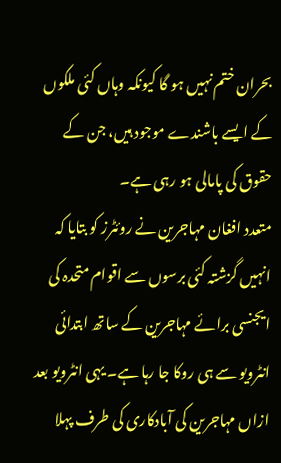بحران ختم نہیں ہو گا کیونکہ وہاں کئی ملکوں کے ایسے باشندے موجود ہیں، جن کے حقوق کی پامالی ہو رہی ہے۔
متعدد افغان مہاجرین نے روئٹرز کو بتایا کہ انہیں گزشتہ کئی برسوں سے اقوام متحدہ کی ایجنسی برائے مہاجرین کے ساتھ ابتدائی انٹرویو سے ہی روکا جا رہا ہے۔ یہی انٹرویو بعد ازاں مہاجرین کی آبادکاری کی طرف پہلا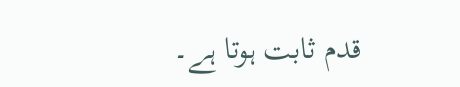قدم ثابت ہوتا ہے۔